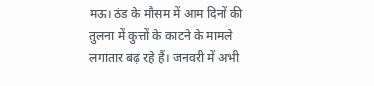मऊ। ठंड के मौसम में आम दिनों की तुलना में कुत्तों के काटने के मामले लगातार बढ़ रहे हैं। जनवरी में अभी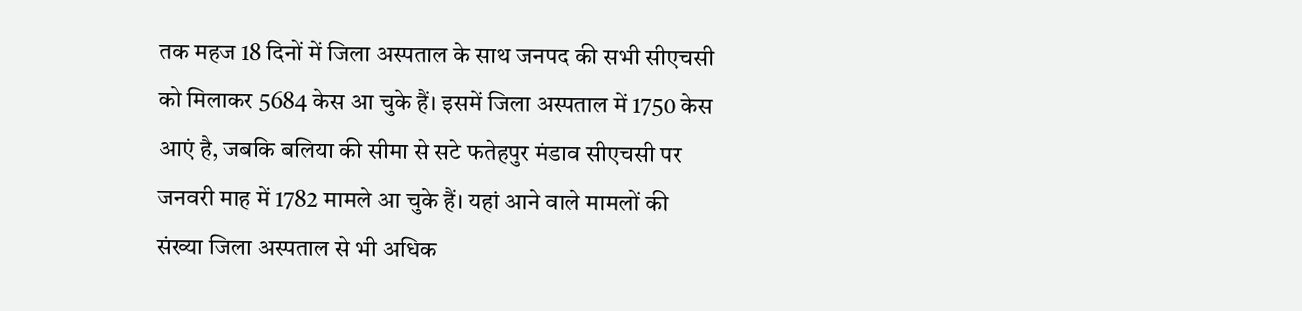तक महज 18 दिनों में जिला अस्पताल के साथ जनपद की सभी सीएचसी को मिलाकर 5684 केस आ चुके हैं। इसमें जिला अस्पताल में 1750 केस आएं है, जबकि बलिया की सीमा से सटे फतेहपुर मंडाव सीएचसी पर जनवरी माह में 1782 मामले आ चुके हैं। यहां आने वाले मामलों की संख्या जिला अस्पताल से भी अधिक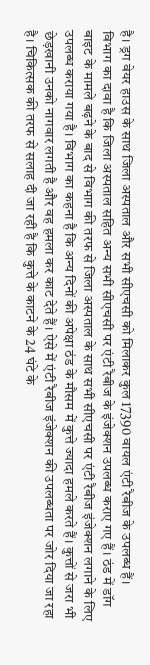है। ड्रग वेयर हाउस के साथ जिला अस्पताल और सभी सीएचसी को मिलाकर कुल 17390 वायल एंटी रैबीज के उपलब्ध हैं।
विभाग का दावा है कि जिला अस्पताल सहित अन्य सभी सीएचसी पर एंटी रैबीज के इंजेक्शन उपलब्ध कराए गए हैं। ठंड में डॉग बाइट के मामले बढ़ने के बाद से विभाग की तरफ से जिला अस्पताल के साथ सभी सीएचसी पर एंटी रैबीज इंजेक्शन लगाने के लिए उपलब्ध कराया गया है। विभाग का कहना है कि अन्य दिनों की अपेक्षा ठंड के मौसम में कुत्ते ज्यादा हमले करते हैं। कुत्तों से जरा भी छेड़खानी उनको नागवार लगती है और वह हमला कर काट देते हैं। ऐसे में एंटी रैबीज इंजेक्शन की उपलब्धता पर जोर दिया जा रहा है। चिकित्सक की तरफ से सलाह दी जा रही है कि कुत्ते के काटने के 24 घंटे के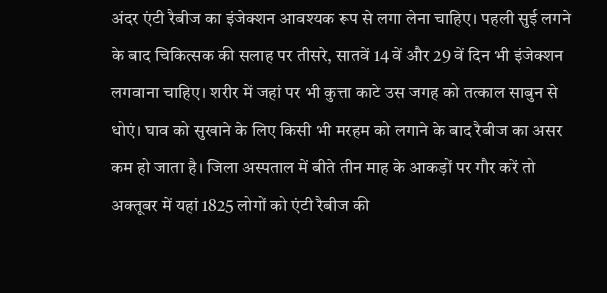अंदर एंटी रैबीज का इंजेक्शन आवश्यक रूप से लगा लेना चाहिए। पहली सुई लगने के बाद चिकित्सक की सलाह पर तीसरे, सातवें 14 वें और 29 वें दिन भी इंजेक्शन लगवाना चाहिए। शरीर में जहां पर भी कुत्ता काटे उस जगह को तत्काल साबुन से धोएं। घाव को सुखाने के लिए किसी भी मरहम को लगाने के बाद रैबीज का असर कम हो जाता है। जिला अस्पताल में बीते तीन माह के आकड़ों पर गौर करें तो अक्तूबर में यहां 1825 लोगों को एंटी रैबीज की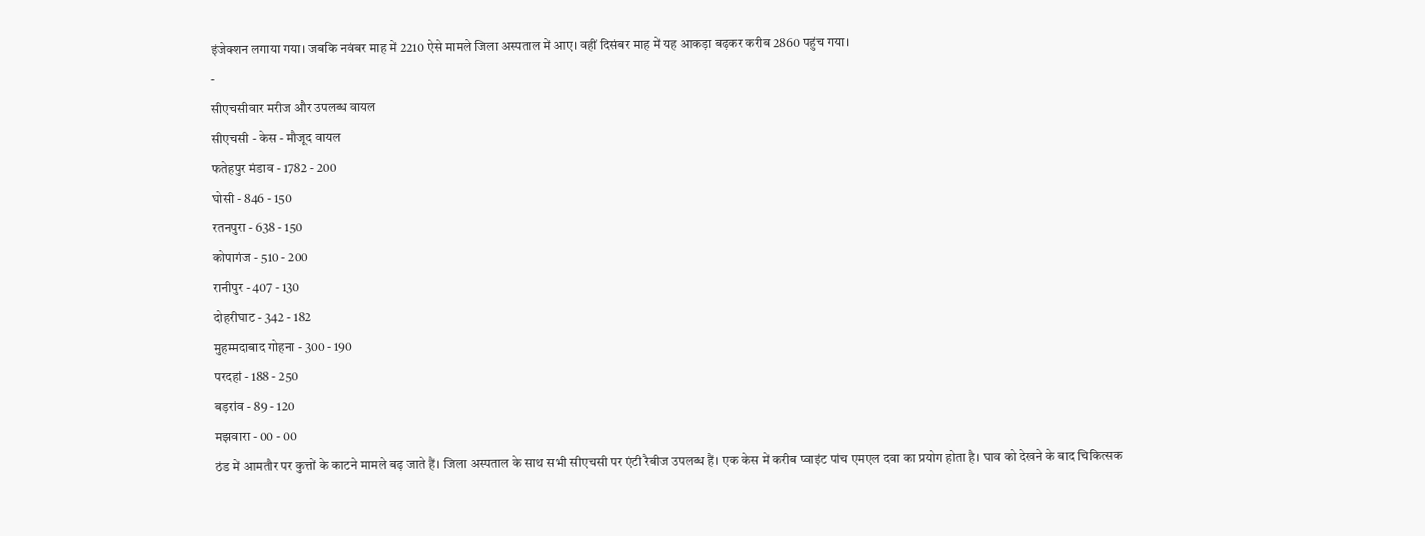इंजेक्शन लगाया गया। जबकि नवंबर माह में 2210 ऐसे मामले जिला अस्पताल में आए। वहीं दिसंबर माह में यह आकड़ा बढ़कर करीब 2860 पहुंच गया।
-
सीएचसीवार मरीज और उपलब्ध वायल
सीएचसी - केस - मौजूद वायल
फतेहपुर मंडाव - 1782 - 200
घोसी - 846 - 150
रतनपुरा - 638 - 150
कोपागंज - 510 - 200
रानीपुर - 407 - 130
दोहरीघाट - 342 - 182
मुहम्मदाबाद गोहना - 300 - 190
परदहां - 188 - 250
बड़रांव - 89 - 120
मझवारा - 00 - 00
ठंड में आमतौर पर कुत्तों के काटने मामले बढ़ जाते हैं। जिला अस्पताल के साथ सभी सीएचसी पर एंटी रैबीज उपलब्ध हैं। एक केस में करीब प्वाइंट पांच एमएल दवा का प्रयोग होता है। घाव को देखने के बाद चिकित्सक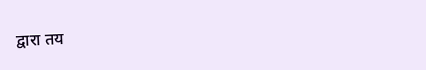द्वारा तय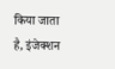किया जाता है, इंजेक्शन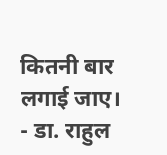कितनी बार लगाई जाए।
- डा. राहुल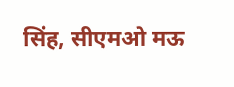सिंह, सीएमओ मऊ